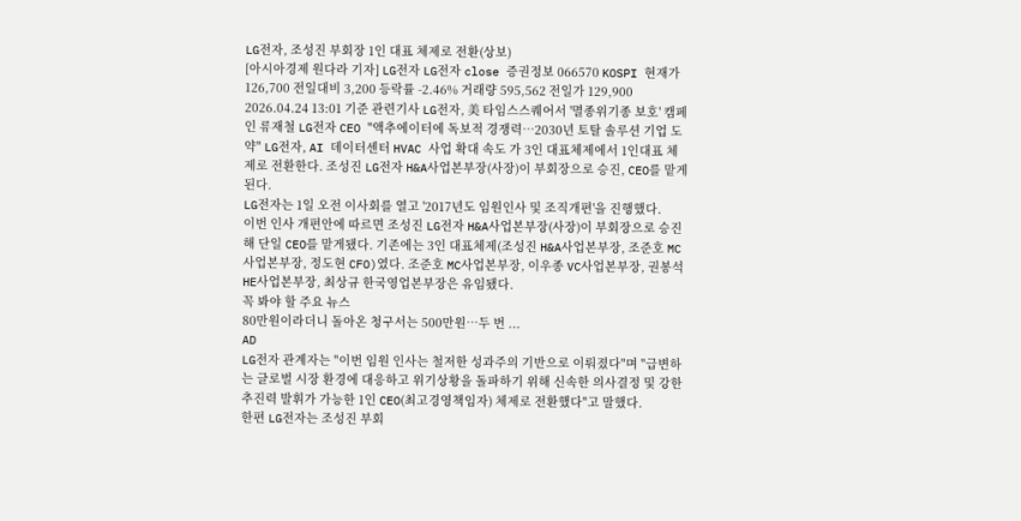LG전자, 조성진 부회장 1인 대표 체제로 전환(상보)
[아시아경제 원다라 기자] LG전자 LG전자 close 증권정보 066570 KOSPI 현재가 126,700 전일대비 3,200 등락률 -2.46% 거래량 595,562 전일가 129,900 2026.04.24 13:01 기준 관련기사 LG전자, 美 타임스스퀘어서 '멸종위기종 보호' 캠페인 류재철 LG전자 CEO "액추에이터에 독보적 경쟁력…2030년 토탈 솔루션 기업 도약" LG전자, AI 데이터센터 HVAC 사업 확대 속도 가 3인 대표체제에서 1인대표 체제로 전환한다. 조성진 LG전자 H&A사업본부장(사장)이 부회장으로 승진, CEO를 맡게 된다.
LG전자는 1일 오전 이사회를 열고 '2017년도 임원인사 및 조직개편'을 진행했다.
이번 인사 개편안에 따르면 조성진 LG전자 H&A사업본부장(사장)이 부회장으로 승진해 단일 CEO를 맡게됐다. 기존에는 3인 대표체제(조성진 H&A사업본부장, 조준호 MC사업본부장, 정도현 CFO)였다. 조준호 MC사업본부장, 이우종 VC사업본부장, 권봉석 HE사업본부장, 최상규 한국영업본부장은 유임됐다.
꼭 봐야 할 주요 뉴스
80만원이라더니 돌아온 청구서는 500만원…두 번 ...
AD
LG전자 관계자는 "이번 임원 인사는 철저한 성과주의 기반으로 이뤄졌다"며 "급변하는 글로벌 시장 환경에 대응하고 위기상황을 돌파하기 위해 신속한 의사결정 및 강한 추진력 발휘가 가능한 1인 CEO(최고경영책임자) 체제로 전환했다"고 말했다.
한편 LG전자는 조성진 부회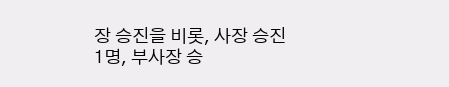장 승진을 비롯, 사장 승진 1명, 부사장 승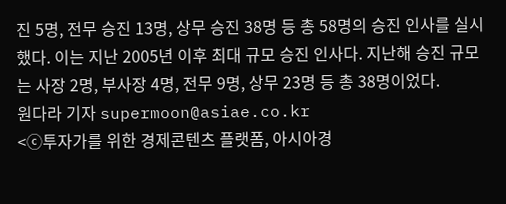진 5명, 전무 승진 13명, 상무 승진 38명 등 총 58명의 승진 인사를 실시했다. 이는 지난 2005년 이후 최대 규모 승진 인사다. 지난해 승진 규모는 사장 2명, 부사장 4명, 전무 9명, 상무 23명 등 총 38명이었다.
원다라 기자 supermoon@asiae.co.kr
<ⓒ투자가를 위한 경제콘텐츠 플랫폼, 아시아경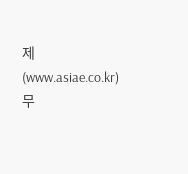제(www.asiae.co.kr) 무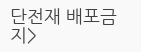단전재 배포금지>